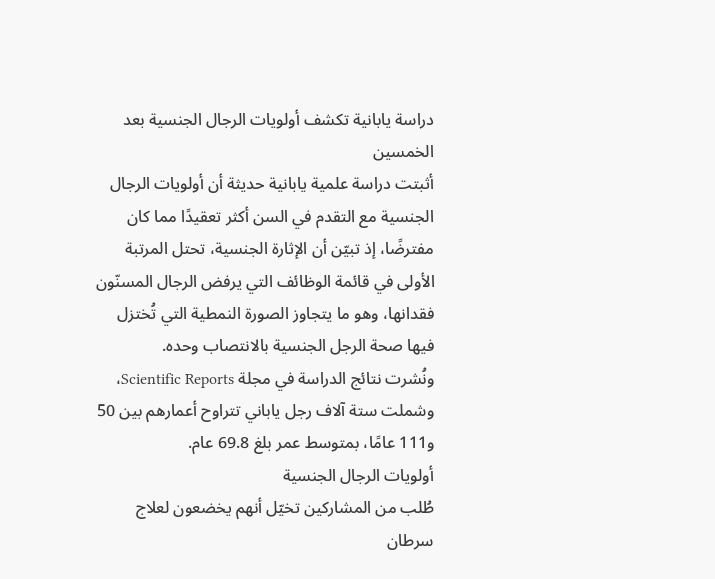دراسة يابانية تكشف أولويات الرجال الجنسية بعد الخمسين
أثبتت دراسة علمية يابانية حديثة أن أولويات الرجال الجنسية مع التقدم في السن أكثر تعقيدًا مما كان مفترضًا، إذ تبيّن أن الإثارة الجنسية، تحتل المرتبة الأولى في قائمة الوظائف التي يرفض الرجال المسنّون فقدانها، وهو ما يتجاوز الصورة النمطية التي تُختزل فيها صحة الرجل الجنسية بالانتصاب وحده.
ونُشرت نتائج الدراسة في مجلة Scientific Reports، وشملت ستة آلاف رجل ياباني تتراوح أعمارهم بين 50 و111 عامًا، بمتوسط عمر بلغ 69.8 عام.
أولويات الرجال الجنسية
طُلب من المشاركين تخيّل أنهم يخضعون لعلاج سرطان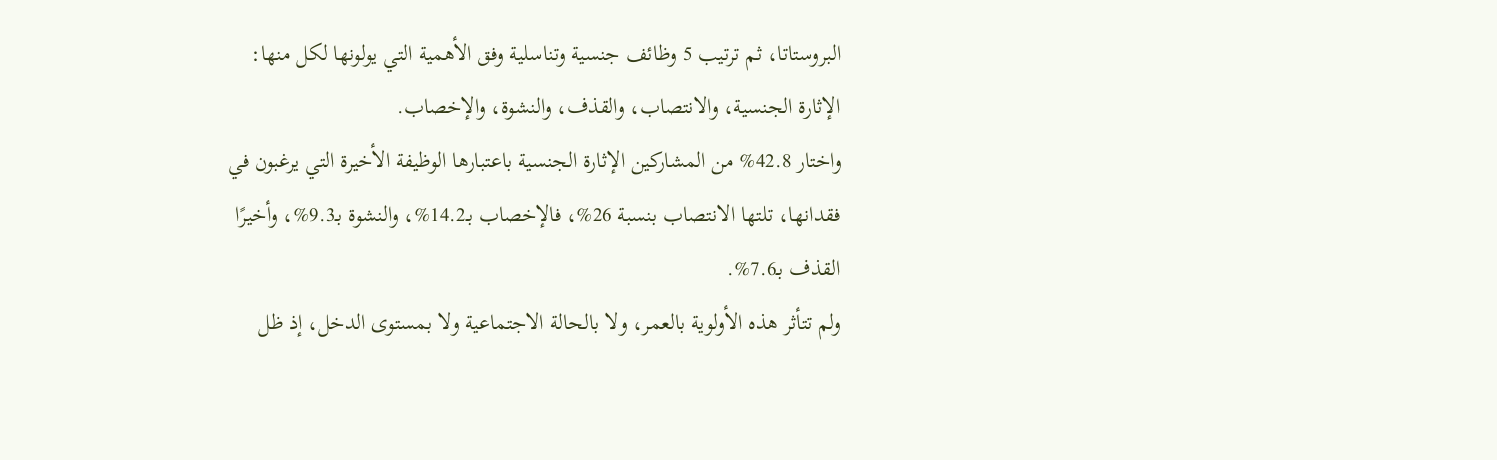البروستاتا، ثم ترتيب 5 وظائف جنسية وتناسلية وفق الأهمية التي يولونها لكل منها: الإثارة الجنسية، والانتصاب، والقذف، والنشوة، والإخصاب.
واختار 42.8% من المشاركين الإثارة الجنسية باعتبارها الوظيفة الأخيرة التي يرغبون في فقدانها، تلتها الانتصاب بنسبة 26%، فالإخصاب بـ14.2%، والنشوة بـ9.3%، وأخيرًا القذف بـ7.6%.
ولم تتأثر هذه الأولوية بالعمر، ولا بالحالة الاجتماعية ولا بمستوى الدخل، إذ ظل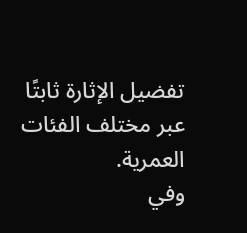تفضيل الإثارة ثابتًا عبر مختلف الفئات العمرية.
وفي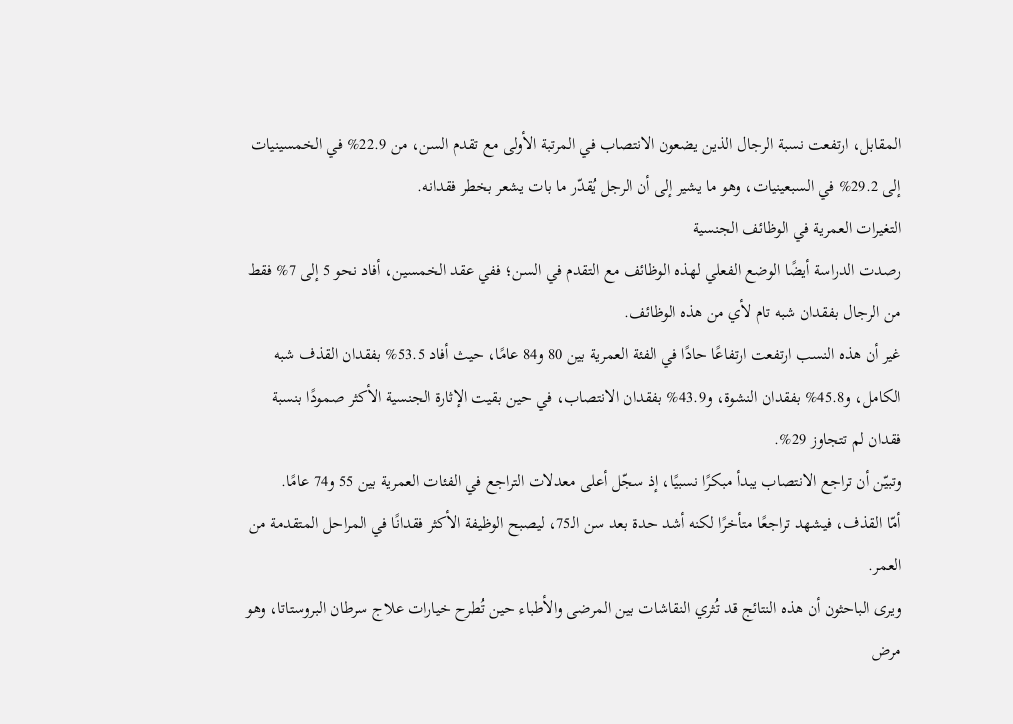المقابل، ارتفعت نسبة الرجال الذين يضعون الانتصاب في المرتبة الأولى مع تقدم السن، من 22.9% في الخمسينيات إلى 29.2% في السبعينيات، وهو ما يشير إلى أن الرجل يُقدّر ما بات يشعر بخطر فقدانه.
التغيرات العمرية في الوظائف الجنسية
رصدت الدراسة أيضًا الوضع الفعلي لهذه الوظائف مع التقدم في السن؛ ففي عقد الخمسين، أفاد نحو 5 إلى 7% فقط من الرجال بفقدان شبه تام لأي من هذه الوظائف.
غير أن هذه النسب ارتفعت ارتفاعًا حادًا في الفئة العمرية بين 80 و84 عامًا، حيث أفاد 53.5% بفقدان القذف شبه الكامل، و45.8% بفقدان النشوة، و43.9% بفقدان الانتصاب، في حين بقيت الإثارة الجنسية الأكثر صمودًا بنسبة فقدان لم تتجاوز 29%.
وتبيّن أن تراجع الانتصاب يبدأ مبكرًا نسبيًا، إذ سجّل أعلى معدلات التراجع في الفئات العمرية بين 55 و74 عامًا.
أمّا القذف، فيشهد تراجعًا متأخرًا لكنه أشد حدة بعد سن الـ75، ليصبح الوظيفة الأكثر فقدانًا في المراحل المتقدمة من العمر.
ويرى الباحثون أن هذه النتائج قد تُثري النقاشات بين المرضى والأطباء حين تُطرح خيارات علاج سرطان البروستاتا، وهو مرض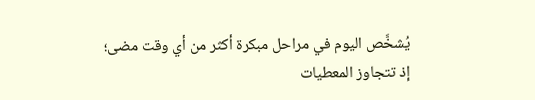يُشخَّص اليوم في مراحل مبكرة أكثر من أي وقت مضى؛ إذ تتجاوز المعطيات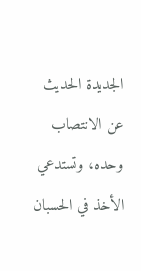الجديدة الحديث عن الانتصاب وحده، وتستدعي الأخذ في الحسبان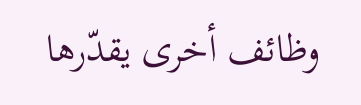وظائف أخرى يقدّرها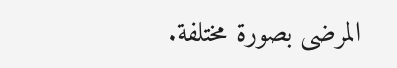المرضى بصورة مختلفة.